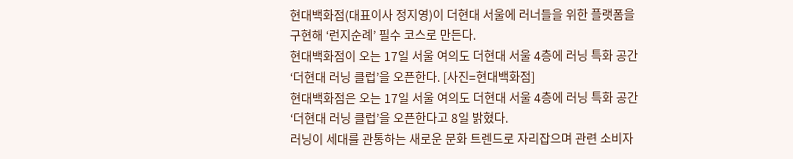현대백화점(대표이사 정지영)이 더현대 서울에 러너들을 위한 플랫폼을 구현해 ‘런지순례’ 필수 코스로 만든다.
현대백화점이 오는 17일 서울 여의도 더현대 서울 4층에 러닝 특화 공간 ‘더현대 러닝 클럽’을 오픈한다. [사진=현대백화점]
현대백화점은 오는 17일 서울 여의도 더현대 서울 4층에 러닝 특화 공간 ‘더현대 러닝 클럽’을 오픈한다고 8일 밝혔다.
러닝이 세대를 관통하는 새로운 문화 트렌드로 자리잡으며 관련 소비자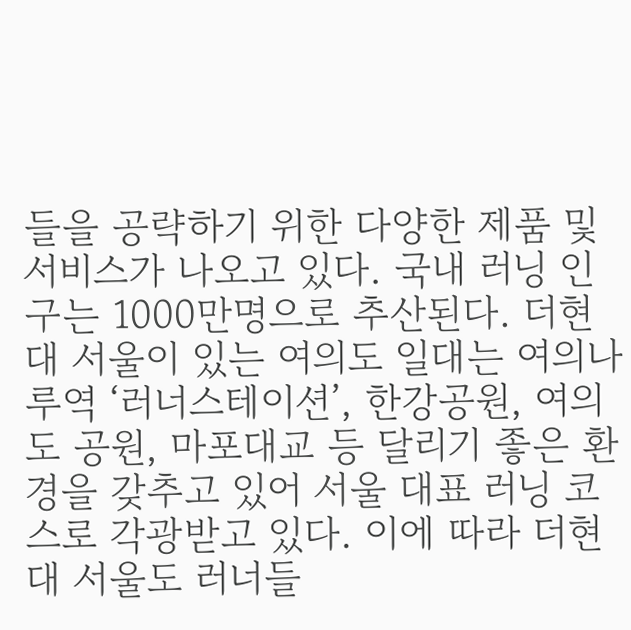들을 공략하기 위한 다양한 제품 및 서비스가 나오고 있다. 국내 러닝 인구는 1000만명으로 추산된다. 더현대 서울이 있는 여의도 일대는 여의나루역 ‘러너스테이션’, 한강공원, 여의도 공원, 마포대교 등 달리기 좋은 환경을 갖추고 있어 서울 대표 러닝 코스로 각광받고 있다. 이에 따라 더현대 서울도 러너들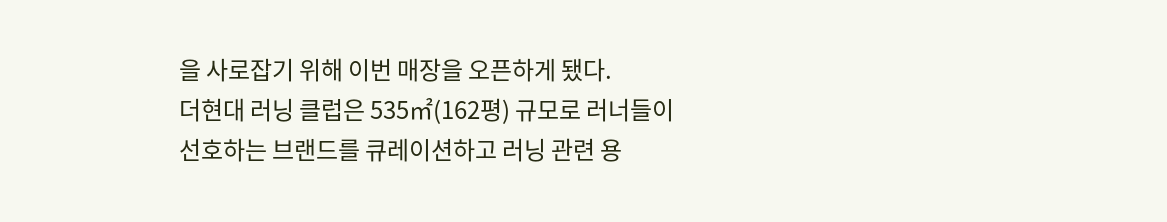을 사로잡기 위해 이번 매장을 오픈하게 됐다.
더현대 러닝 클럽은 535㎡(162평) 규모로 러너들이 선호하는 브랜드를 큐레이션하고 러닝 관련 용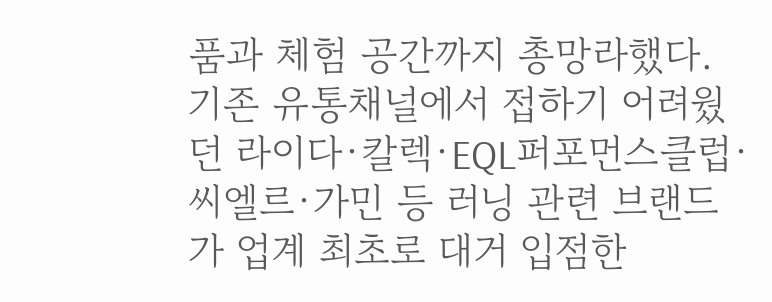품과 체험 공간까지 총망라했다. 기존 유통채널에서 접하기 어려웠던 라이다·칼렉·EQL퍼포먼스클럽·씨엘르·가민 등 러닝 관련 브랜드가 업계 최초로 대거 입점한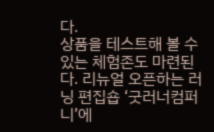다.
상품을 테스트해 볼 수 있는 체험존도 마련된다. 리뉴얼 오픈하는 러닝 편집숍 ‘굿러너컴퍼니’에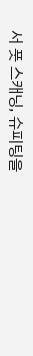서 풋 스캐닝, 슈피팅을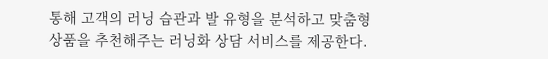통해 고객의 러닝 습관과 발 유형을 분석하고 맞춤형 상품을 추천해주는 러닝화 상담 서비스를 제공한다.